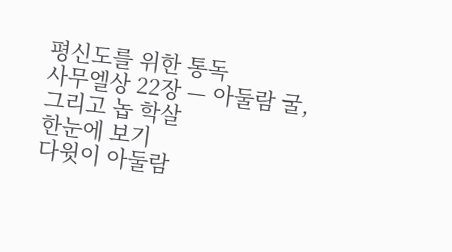평신도를 위한 통독
사무엘상 22장 — 아둘람 굴, 그리고 놉 학살
한눈에 보기
다윗이 아둘람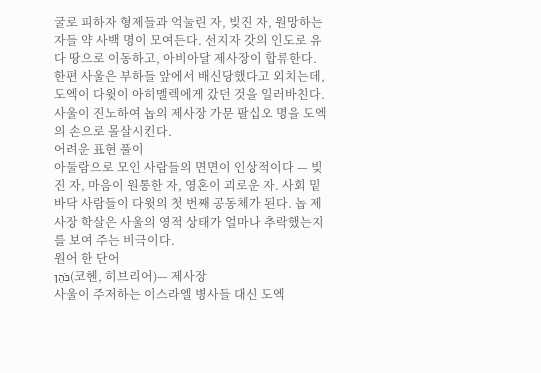굴로 피하자 형제들과 억눌린 자, 빚진 자, 원망하는 자들 약 사백 명이 모여든다. 선지자 갓의 인도로 유다 땅으로 이동하고, 아비아달 제사장이 합류한다. 한편 사울은 부하들 앞에서 배신당했다고 외치는데, 도엑이 다윗이 아히멜렉에게 갔던 것을 일러바친다. 사울이 진노하여 놉의 제사장 가문 팔십오 명을 도엑의 손으로 몰살시킨다.
어려운 표현 풀이
아둘람으로 모인 사람들의 면면이 인상적이다 — 빚진 자, 마음이 원통한 자, 영혼이 괴로운 자. 사회 밑바닥 사람들이 다윗의 첫 번째 공동체가 된다. 놉 제사장 학살은 사울의 영적 상태가 얼마나 추락했는지를 보여 주는 비극이다.
원어 한 단어
כֹּהֵן(코헨, 히브리어)— 제사장
사울이 주저하는 이스라엘 병사들 대신 도엑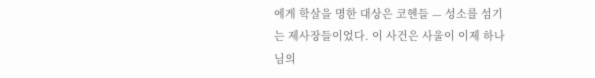에게 학살을 명한 대상은 코헨들 — 성소를 섬기는 제사장들이었다. 이 사건은 사울이 이제 하나님의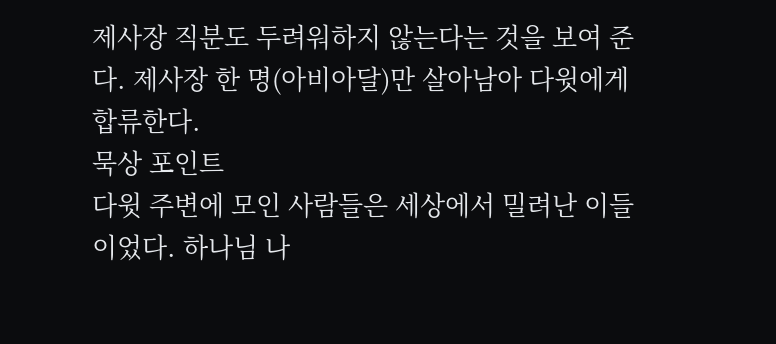제사장 직분도 두려워하지 않는다는 것을 보여 준다. 제사장 한 명(아비아달)만 살아남아 다윗에게 합류한다.
묵상 포인트
다윗 주변에 모인 사람들은 세상에서 밀려난 이들이었다. 하나님 나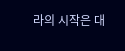라의 시작은 대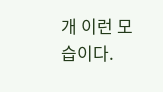개 이런 모습이다.